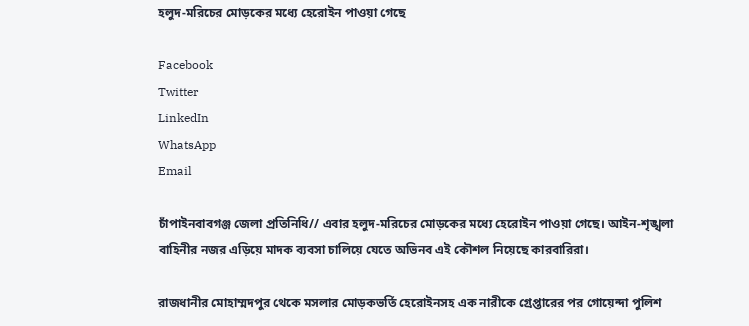হলুদ-মরিচের মোড়কের মধ্যে হেরোইন পাওয়া গেছে

Facebook
Twitter
LinkedIn
WhatsApp
Email

চাঁপাইনবাবগঞ্জ জেলা প্রতিনিধি// এবার হলুদ-মরিচের মোড়কের মধ্যে হেরোইন পাওয়া গেছে। আইন-শৃঙ্খলা বাহিনীর নজর এড়িয়ে মাদক ব্যবসা চালিয়ে যেতে অভিনব এই কৌশল নিয়েছে কারবারিরা।

রাজধানীর মোহাম্মদপুর থেকে মসলার মোড়কভর্তি হেরোইনসহ এক নারীকে গ্রেপ্তারের পর গোয়েন্দা পুলিশ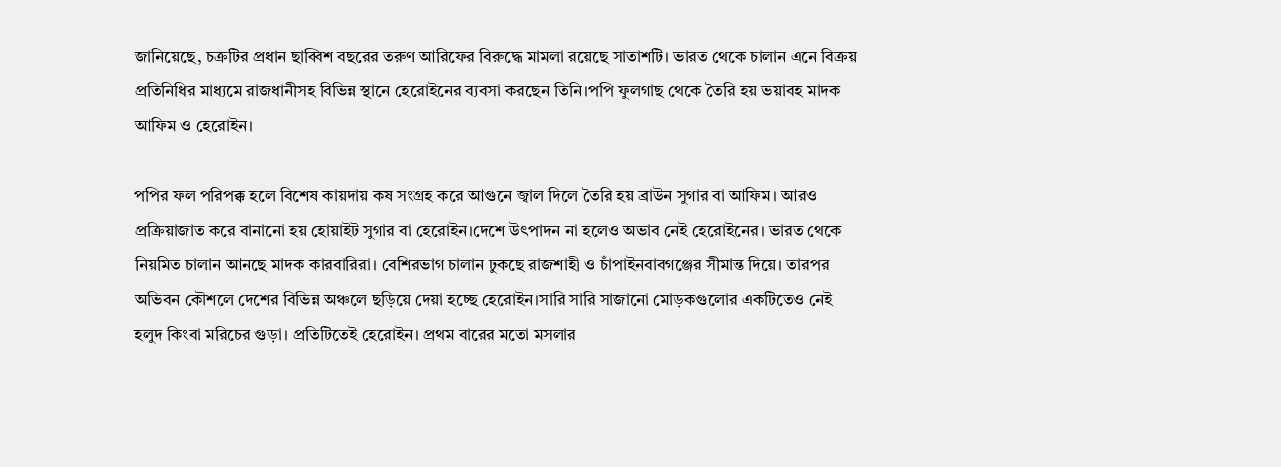জানিয়েছে, চক্রটির প্রধান ছাব্বিশ বছরের তরুণ আরিফের বিরুদ্ধে মামলা রয়েছে সাতাশটি। ভারত থেকে চালান এনে বিক্রয় প্রতিনিধির মাধ্যমে রাজধানীসহ বিভিন্ন স্থানে হেরোইনের ব্যবসা করছেন তিনি।পপি ফুলগাছ থেকে তৈরি হয় ভয়াবহ মাদক আফিম ও হেরোইন।

পপির ফল পরিপক্ক হলে বিশেষ কায়দায় কষ সংগ্রহ করে আগুনে জ্বাল দিলে তৈরি হয় ব্রাউন সুগার বা আফিম। আরও প্রক্রিয়াজাত করে বানানো হয় হোয়াইট সুগার বা হেরোইন।দেশে উৎপাদন না হলেও অভাব নেই হেরোইনের। ভারত থেকে নিয়মিত চালান আনছে মাদক কারবারিরা। বেশিরভাগ চালান ঢুকছে রাজশাহী ও চাঁপাইনবাবগঞ্জের সীমান্ত দিয়ে। তারপর অভিবন কৌশলে দেশের বিভিন্ন অঞ্চলে ছড়িয়ে দেয়া হচ্ছে হেরোইন।সারি সারি সাজানো মোড়কগুলোর একটিতেও নেই হলুদ কিংবা মরিচের গুড়া। প্রতিটিতেই হেরোইন। প্রথম বারের মতো মসলার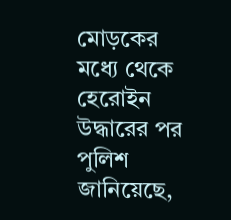মোড়কের মধ্যে থেকে হেরোইন উদ্ধারের পর পুলিশ জানিয়েছে,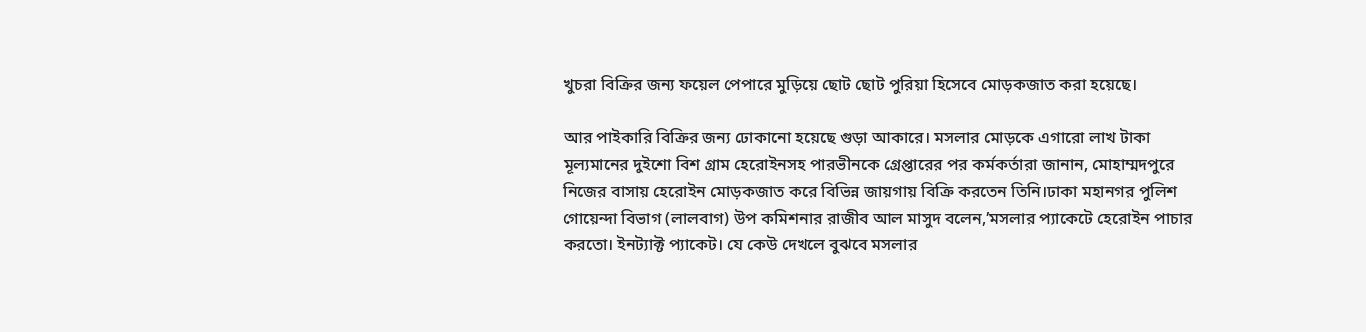খুচরা বিক্রির জন্য ফয়েল পেপারে মুড়িয়ে ছোট ছোট পুরিয়া হিসেবে মোড়কজাত করা হয়েছে।

আর পাইকারি বিক্রির জন্য ঢোকানো হয়েছে গুড়া আকারে। মসলার মোড়কে এগারো লাখ টাকা মূল্যমানের দুইশো বিশ গ্রাম হেরোইনসহ পারভীনকে গ্রেপ্তারের পর কর্মকর্তারা জানান, মোহাম্মদপুরে নিজের বাসায় হেরোইন মোড়কজাত করে বিভিন্ন জায়গায় বিক্রি করতেন তিনি।ঢাকা মহানগর পুলিশ গোয়েন্দা বিভাগ (লালবাগ) উপ কমিশনার রাজীব আল মাসুদ বলেন,’মসলার প্যাকেটে হেরোইন পাচার করতো। ইনট্যাক্ট প্যাকেট। যে কেউ দেখলে বুঝবে মসলার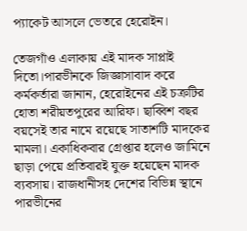প্যাকেট আসলে ভেতরে হেরোইন।

তেজগাঁও এলাকায় এই মাদক সাপ্লাই দিতো।পারভীনকে জিজ্ঞাসাবাদ করে কর্মকর্তারা জানান, হেরোইনের এই চক্রটির হোতা শরীয়তপুরের আরিফ। ছাব্বিশ বছর বয়সেই তার নামে রয়েছে সাতাশটি মাদকের মামলা। একাধিকবার গ্রেপ্তার হলেও জামিনে ছাড়া পেয়ে প্রতিবারই যুক্ত হয়েছেন মাদক ব্যবসায়। রাজধানীসহ দেশের বিভিন্ন স্থানে পারভীনের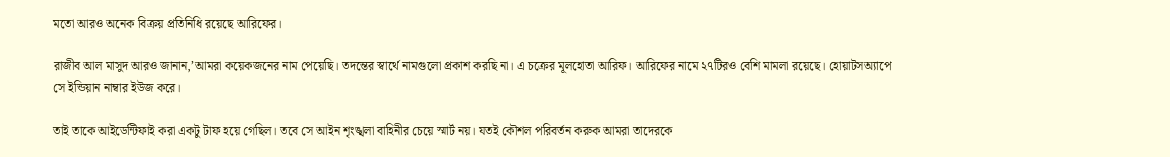মতো আরও অনেক বিক্রয় প্রতিনিধি রয়েছে আরিফের।

রাজীব আল মাসুদ আরও জানান,’আমরা কয়েকজনের নাম পেয়েছি। তদন্তের স্বার্থে নামগুলো প্রকাশ করছি না। এ চক্রের মূলহোতা আরিফ। আরিফের নামে ২৭টিরও বেশি মামলা রয়েছে। হোয়াটসঅ্যাপে সে ইন্ডিয়ান নাম্বার ইউজ করে।

তাই তাকে আইডেন্টিফাই করা একটু টাফ হয়ে গেছিল। তবে সে আইন শৃংঙ্খলা বাহিনীর চেয়ে স্মার্ট নয়। যতই কৌশল পরিবর্তন করুক আমরা তাদেরকে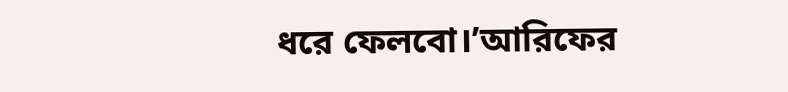ধরে ফেলবো।’আরিফের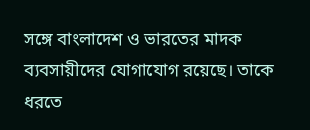সঙ্গে বাংলাদেশ ও ভারতের মাদক ব্যবসায়ীদের যোগাযোগ রয়েছে। তাকে ধরতে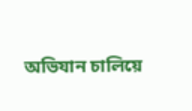অভিযান চালিয়ে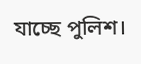যাচ্ছে পুলিশ।